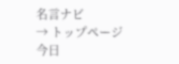名言ナビ
→ トップページ
今日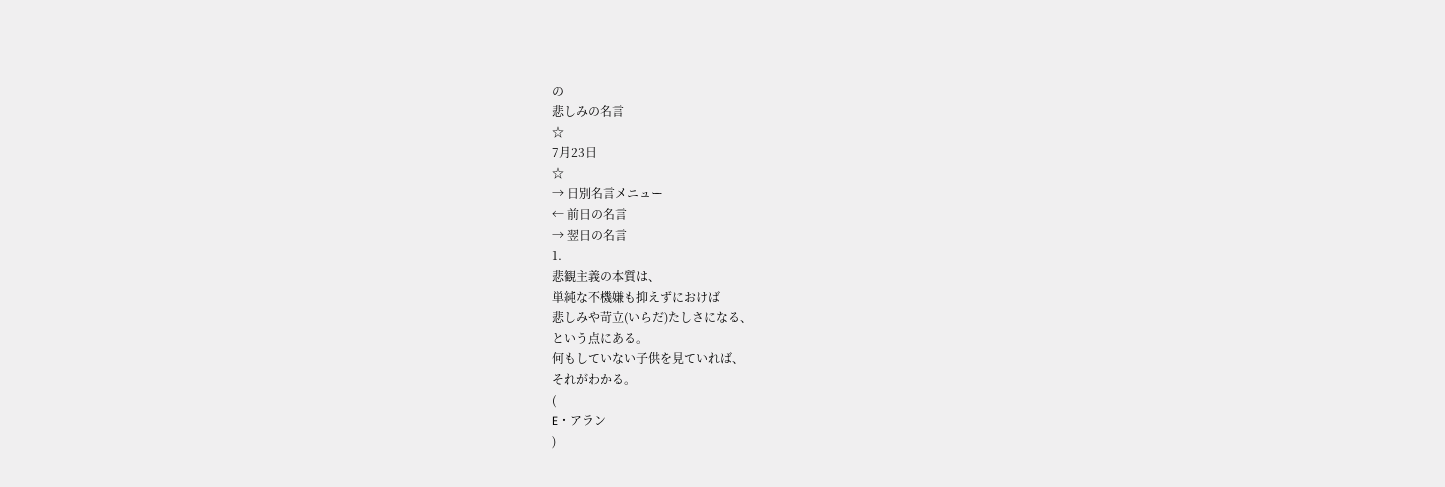の
悲しみの名言
☆
7月23日
☆
→ 日別名言メニュー
← 前日の名言
→ 翌日の名言
1.
悲観主義の本質は、
単純な不機嫌も抑えずにおけば
悲しみや苛立(いらだ)たしさになる、
という点にある。
何もしていない子供を見ていれば、
それがわかる。
(
E・アラン
)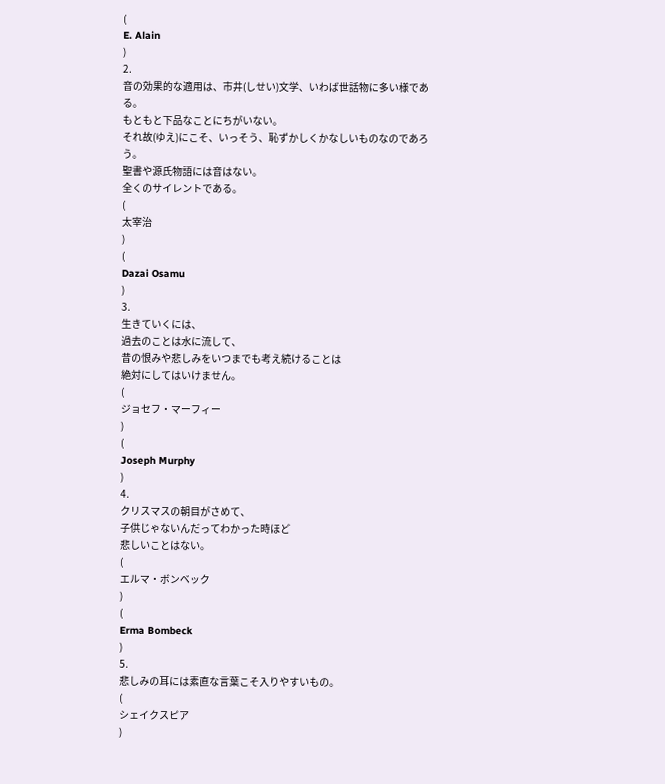(
E. Alain
)
2.
音の効果的な適用は、市井(しせい)文学、いわば世話物に多い様である。
もともと下品なことにちがいない。
それ故(ゆえ)にこそ、いっそう、恥ずかしくかなしいものなのであろう。
聖書や源氏物語には音はない。
全くのサイレントである。
(
太宰治
)
(
Dazai Osamu
)
3.
生きていくには、
過去のことは水に流して、
昔の恨みや悲しみをいつまでも考え続けることは
絶対にしてはいけません。
(
ジョセフ・マーフィー
)
(
Joseph Murphy
)
4.
クリスマスの朝目がさめて、
子供じゃないんだってわかった時ほど
悲しいことはない。
(
エルマ・ボンベック
)
(
Erma Bombeck
)
5.
悲しみの耳には素直な言葉こそ入りやすいもの。
(
シェイクスピア
)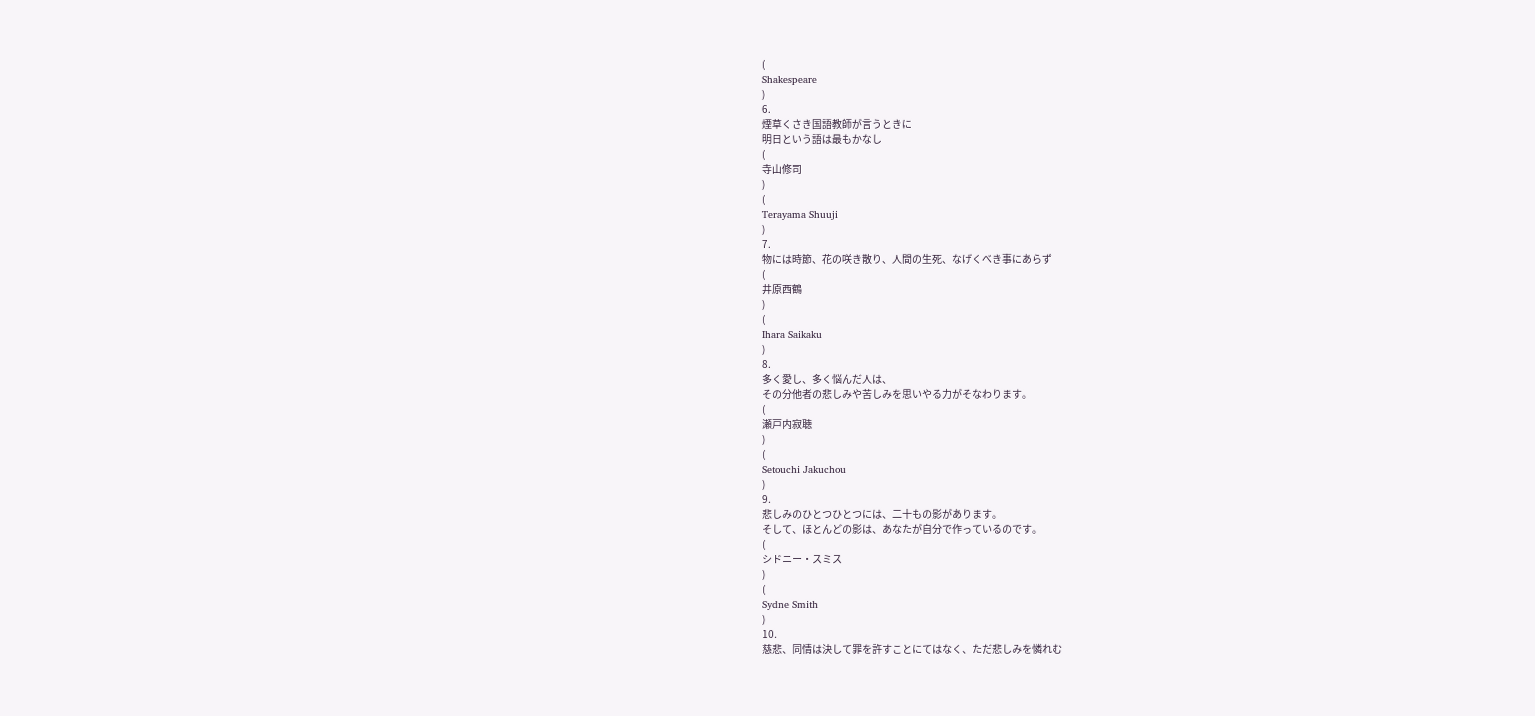(
Shakespeare
)
6.
煙草くさき国語教師が言うときに
明日という語は最もかなし
(
寺山修司
)
(
Terayama Shuuji
)
7.
物には時節、花の咲き散り、人間の生死、なげくべき事にあらず
(
井原西鶴
)
(
Ihara Saikaku
)
8.
多く愛し、多く悩んだ人は、
その分他者の悲しみや苦しみを思いやる力がそなわります。
(
瀬戸内寂聴
)
(
Setouchi Jakuchou
)
9.
悲しみのひとつひとつには、二十もの影があります。
そして、ほとんどの影は、あなたが自分で作っているのです。
(
シドニー・スミス
)
(
Sydne Smith
)
10.
慈悲、同情は決して罪を許すことにてはなく、ただ悲しみを憐れむ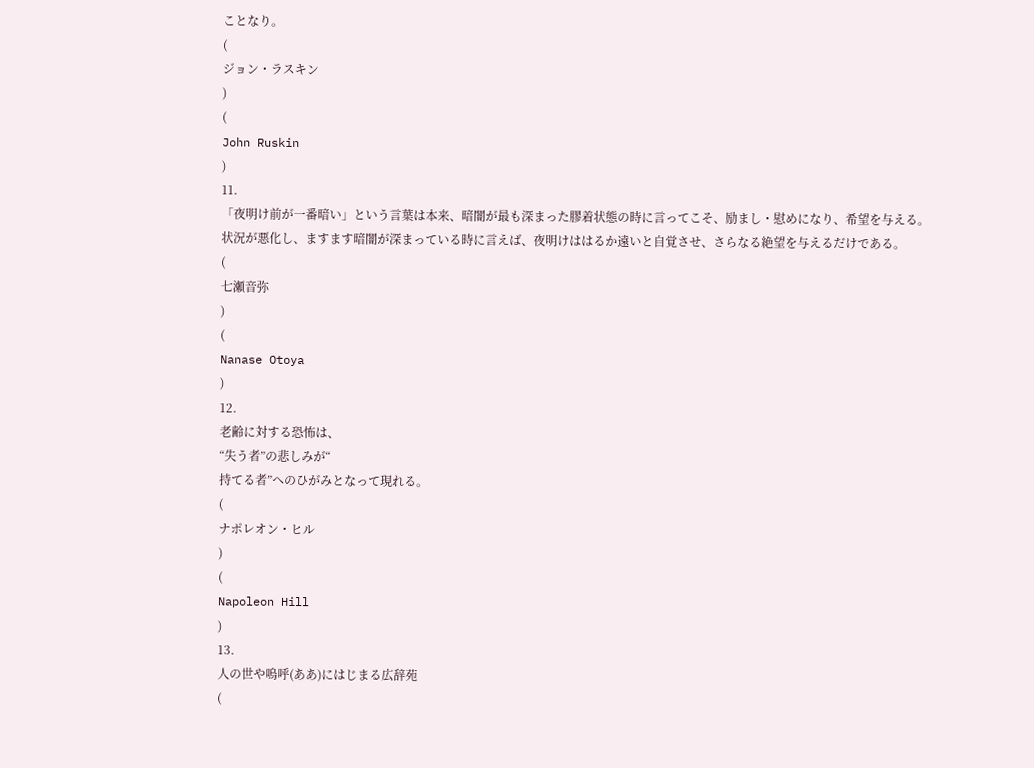ことなり。
(
ジョン・ラスキン
)
(
John Ruskin
)
11.
「夜明け前が一番暗い」という言葉は本来、暗闇が最も深まった膠着状態の時に言ってこそ、励まし・慰めになり、希望を与える。
状況が悪化し、ますます暗闇が深まっている時に言えば、夜明けははるか遠いと自覚させ、さらなる絶望を与えるだけである。
(
七瀬音弥
)
(
Nanase Otoya
)
12.
老齢に対する恐怖は、
“失う者”の悲しみが“
持てる者”へのひがみとなって現れる。
(
ナポレオン・ヒル
)
(
Napoleon Hill
)
13.
人の世や嗚呼(ああ)にはじまる広辞苑
(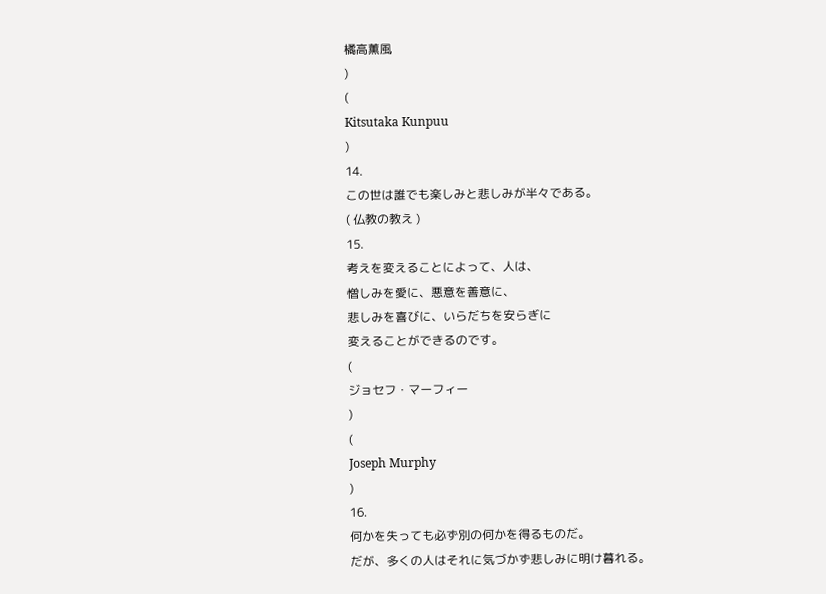橘高薫風
)
(
Kitsutaka Kunpuu
)
14.
この世は誰でも楽しみと悲しみが半々である。
( 仏教の教え )
15.
考えを変えることによって、人は、
憎しみを愛に、悪意を善意に、
悲しみを喜びに、いらだちを安らぎに
変えることができるのです。
(
ジョセフ・マーフィー
)
(
Joseph Murphy
)
16.
何かを失っても必ず別の何かを得るものだ。
だが、多くの人はそれに気づかず悲しみに明け暮れる。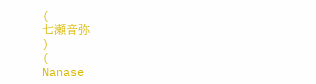(
七瀬音弥
)
(
Nanase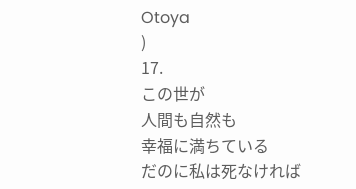Otoya
)
17.
この世が
人間も自然も
幸福に満ちている
だのに私は死なければ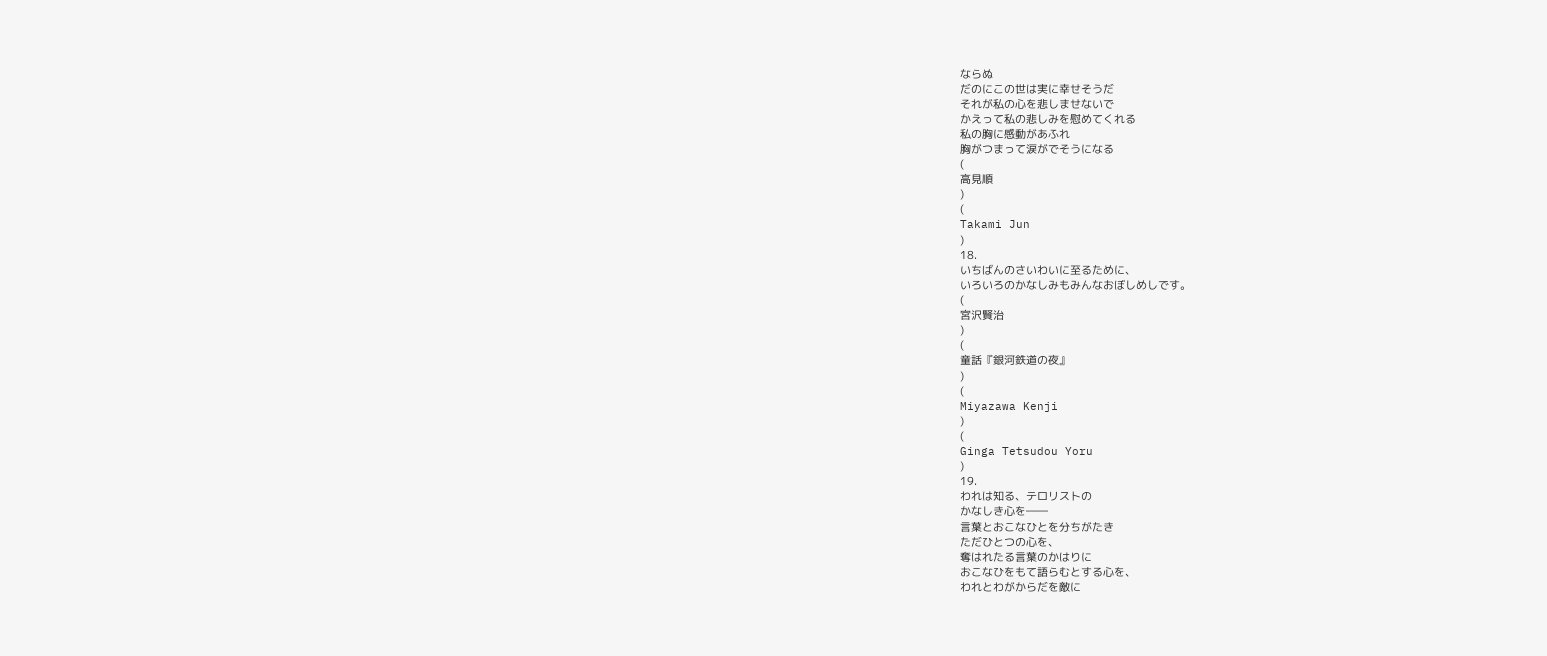ならぬ
だのにこの世は実に幸せそうだ
それが私の心を悲しませないで
かえって私の悲しみを慰めてくれる
私の胸に感動があふれ
胸がつまって涙がでそうになる
(
高見順
)
(
Takami Jun
)
18.
いちばんのさいわいに至るために、
いろいろのかなしみもみんなおぼしめしです。
(
宮沢賢治
)
(
童話『銀河鉄道の夜』
)
(
Miyazawa Kenji
)
(
Ginga Tetsudou Yoru
)
19.
われは知る、テロリストの
かなしき心を――
言葉とおこなひとを分ちがたき
ただひとつの心を、
奪はれたる言葉のかはりに
おこなひをもて語らむとする心を、
われとわがからだを敵に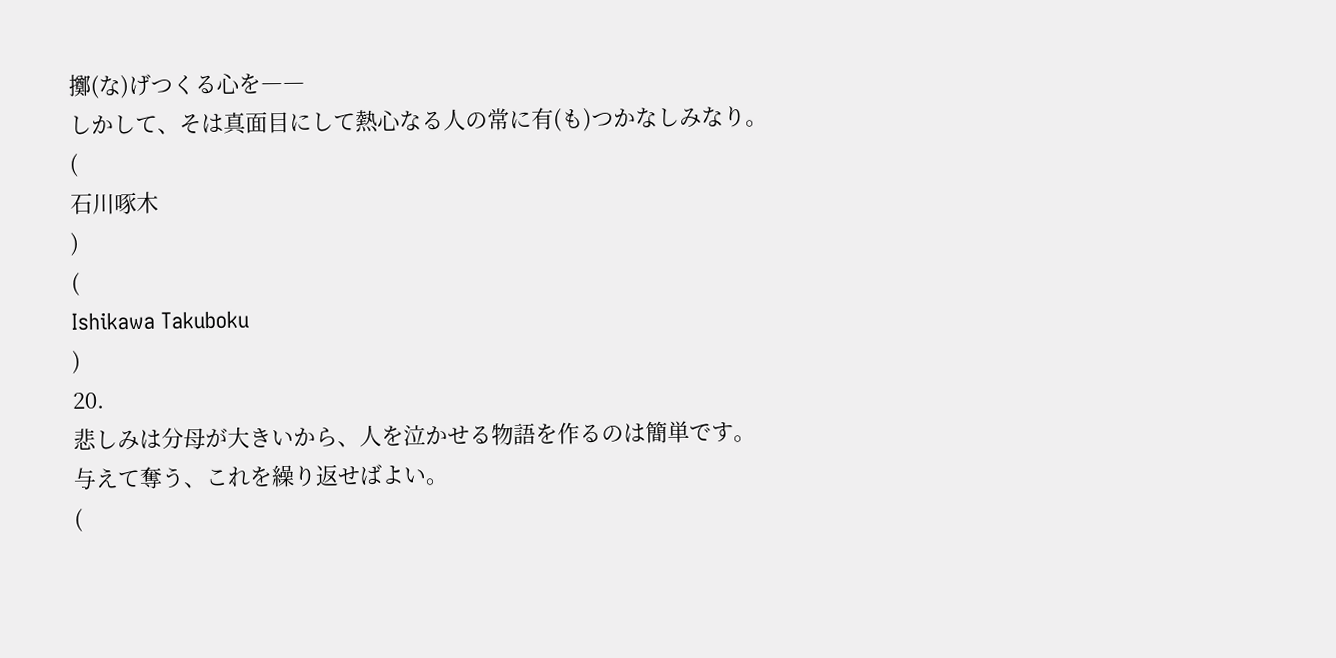擲(な)げつくる心を――
しかして、そは真面目にして熱心なる人の常に有(も)つかなしみなり。
(
石川啄木
)
(
Ishikawa Takuboku
)
20.
悲しみは分母が大きいから、人を泣かせる物語を作るのは簡単です。
与えて奪う、これを繰り返せばよい。
(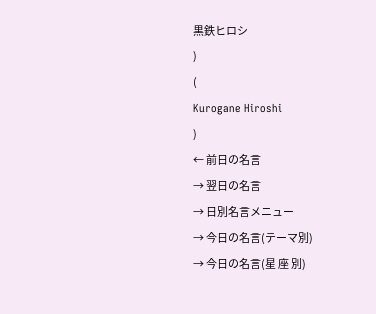黒鉄ヒロシ
)
(
Kurogane Hiroshi
)
← 前日の名言
→ 翌日の名言
→ 日別名言メニュー
→ 今日の名言(テーマ別)
→ 今日の名言(星 座 別)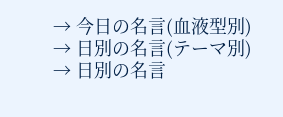→ 今日の名言(血液型別)
→ 日別の名言(テーマ別)
→ 日別の名言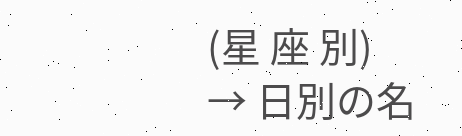(星 座 別)
→ 日別の名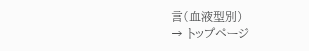言(血液型別)
→ トップページ